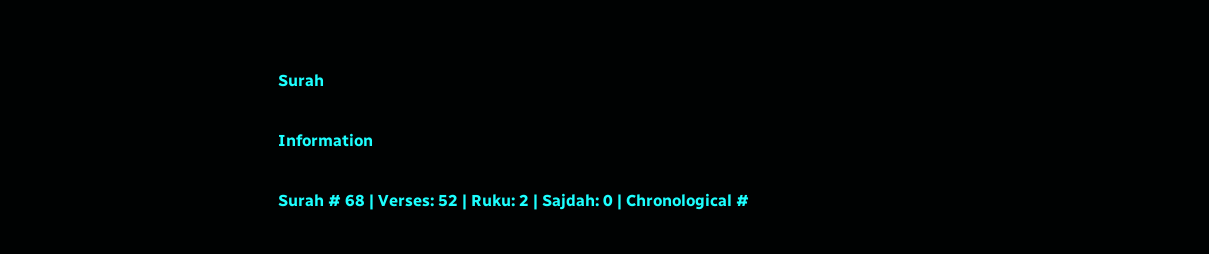Surah

Information

Surah # 68 | Verses: 52 | Ruku: 2 | Sajdah: 0 | Chronological #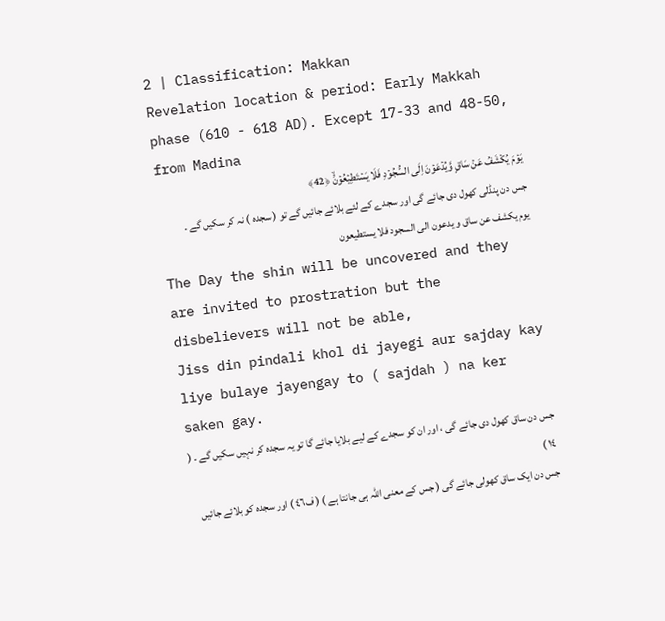2 | Classification: Makkan
Revelation location & period: Early Makkah phase (610 - 618 AD). Except 17-33 and 48-50, from Madina
يَوۡمَ يُكۡشَفُ عَنۡ سَاقٍ وَّيُدۡعَوۡنَ اِلَى السُّجُوۡدِ فَلَا يَسۡتَطِيۡعُوۡنَۙ ﴿42﴾
جس دن پنڈلی کھول دی جائے گی اور سجدے کے لئے بلائے جائیں گے تو ( سجدہ ) نہ کر سکیں گے ۔
يوم يكشف عن ساق و يدعون الى السجود فلا يستطيعون
The Day the shin will be uncovered and they are invited to prostration but the disbelievers will not be able,
Jiss din pindali khol di jayegi aur sajday kay liye bulaye jayengay to ( sajdah ) na ker saken gay.
جس دن ساق کھول دی جائے گی ، اور ان کو سجدے کے لیے بلایا جائے گا تو یہ سجدہ کر نہیں سکیں گے ۔ ( ١٤ )
جس دن ایک ساق کھولی جائے گی ( جس کے معنی اللہ ہی جانتا ہے ) ( ف٤٦ ) اور سجدہ کو بلائے جائیں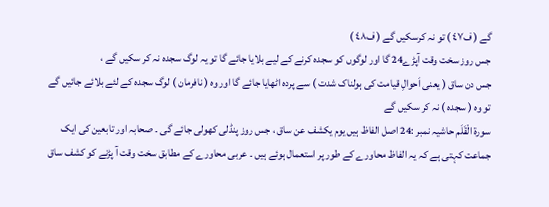گے ( ف٤۷ ) تو نہ کرسکیں گے ( ف٤۸ )
جس روز سخت وقت آپڑے24 گا اور لوگوں کو سجدہ کرنے کے لیے بلایا جائے گا تو یہ لوگ سجدہ نہ کر سکیں گے ،
جس دن ساق ( یعنی اَحوالِ قیامت کی ہولناک شدت ) سے پردہ اٹھایا جائے گا اور وہ ( نافرمان ) لوگ سجدہ کے لئے بلائے جائیں گے تو وہ ( سجدہ ) نہ کر سکیں گے
سورة الْقَلَم حاشیہ نمبر :24 اصل الفاظ ہیں یوم یکشف عن ساق ، جس روز پنڈلی کھولی جائے گی ۔ صحابہ اور تابعین کی ایک جماعت کہتی ہے کہ یہ الفاظ محاورے کے طور پر استعمال ہوئے ہیں ۔ عربی محاورے کے مطابق سخت وقت آ پڑنے کو کشف ساق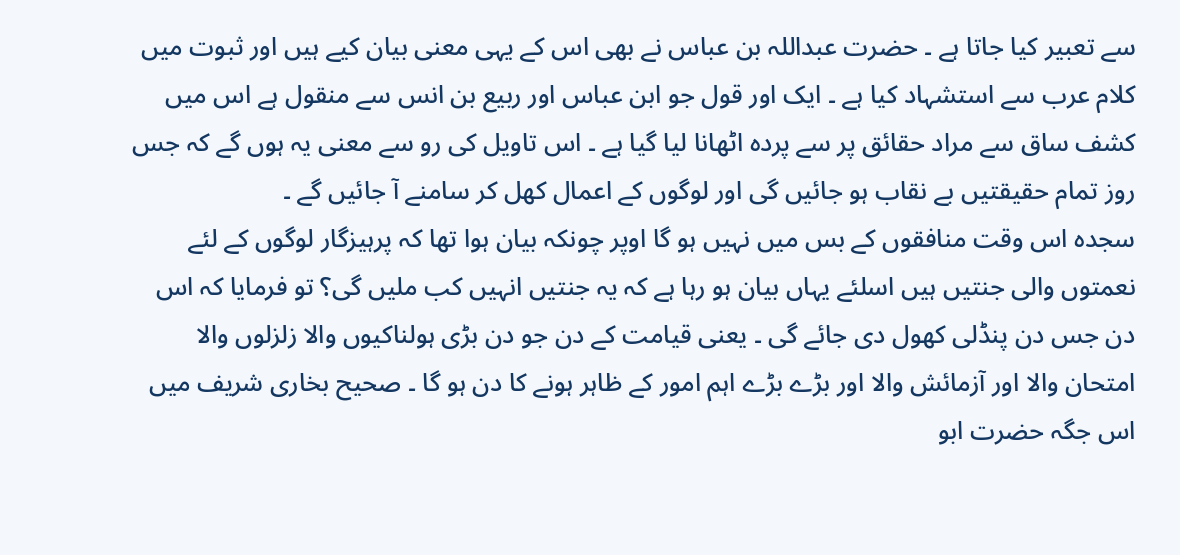سے تعبیر کیا جاتا ہے ۔ حضرت عبداللہ بن عباس نے بھی اس کے یہی معنی بیان کیے ہیں اور ثبوت میں کلام عرب سے استشہاد کیا ہے ۔ ایک اور قول جو ابن عباس اور ربیع بن انس سے منقول ہے اس میں کشف ساق سے مراد حقائق پر سے پردہ اٹھانا لیا گیا ہے ۔ اس تاویل کی رو سے معنی یہ ہوں گے کہ جس روز تمام حقیقتیں بے نقاب ہو جائیں گی اور لوگوں کے اعمال کھل کر سامنے آ جائیں گے ۔
سجدہ اس وقت منافقوں کے بس میں نہیں ہو گا اوپر چونکہ بیان ہوا تھا کہ پرہیزگار لوگوں کے لئے نعمتوں والی جنتیں ہیں اسلئے یہاں بیان ہو رہا ہے کہ یہ جنتیں انہیں کب ملیں گی؟ تو فرمایا کہ اس دن جس دن پنڈلی کھول دی جائے گی ۔ یعنی قیامت کے دن جو دن بڑی ہولناکیوں والا زلزلوں والا امتحان والا اور آزمائش والا اور بڑے بڑے اہم امور کے ظاہر ہونے کا دن ہو گا ۔ صحیح بخاری شریف میں اس جگہ حضرت ابو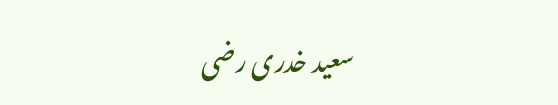سعید خدری رضی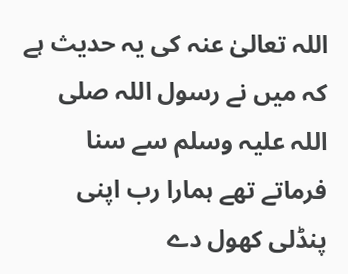اللہ تعالیٰ عنہ کی یہ حدیث ہے کہ میں نے رسول اللہ صلی اللہ علیہ وسلم سے سنا فرماتے تھے ہمارا رب اپنی پنڈلی کھول دے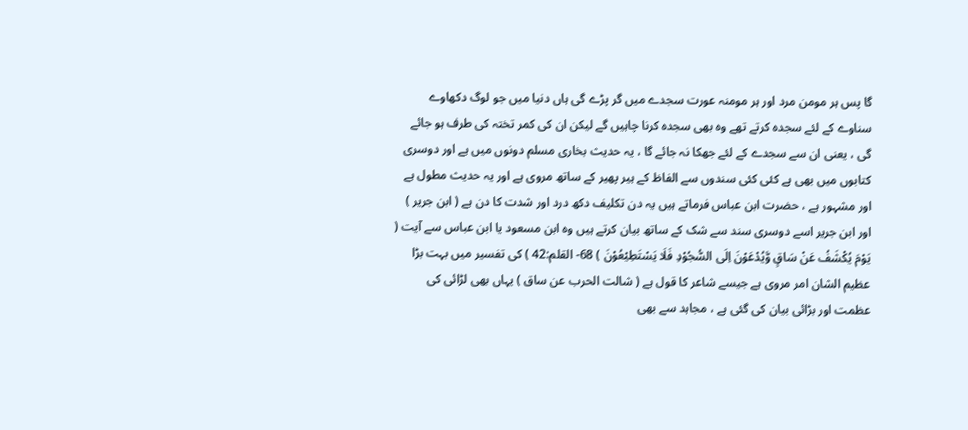گا پس ہر مومن مرد اور ہر مومنہ عورت سجدے میں گر پڑے گی ہاں دنیا میں جو لوگ دکھاوے سناوے کے لئے سجدہ کرتے تھے وہ بھی سجدہ کرنا چاہیں گے لیکن ان کی کمر تختہ کی طرف ہو جائے گی ، یعنی ان سے سجدے کے لئے جھکا نہ جائے گا ، یہ حدیث بخاری مسلم دونوں میں ہے اور دوسری کتابوں میں بھی ہے کئی کئی سندوں سے الفاظ کے ہیر پھیر کے ساتھ مروی ہے اور یہ حدیث مطول ہے اور مشہور ہے ، حضرت ابن عباس فرماتے ہیں یہ دن تکلیف دکھ درد اور شدت کا دن ہے ( ابن جریر ) اور ابن جریر اسے دوسری سند سے شک کے ساتھ بیان کرتے ہیں وہ ابن مسعود یا ابن عباس سے آیت ( يَوْمَ يُكْشَفُ عَنْ سَاقٍ وَّيُدْعَوْنَ اِلَى السُّجُوْدِ فَلَا يَسْتَطِيْعُوْنَ ) 68- القلم:42 ) کی تفسیر میں بہت بڑا عظیم الشان امر مروی ہے جیسے شاعر کا قول ہے ( شالت الحرب عن ساق ) یہاں بھی لڑائی کی عظمت اور بڑائی بیان کی گئی ہے ، مجاہد سے بھی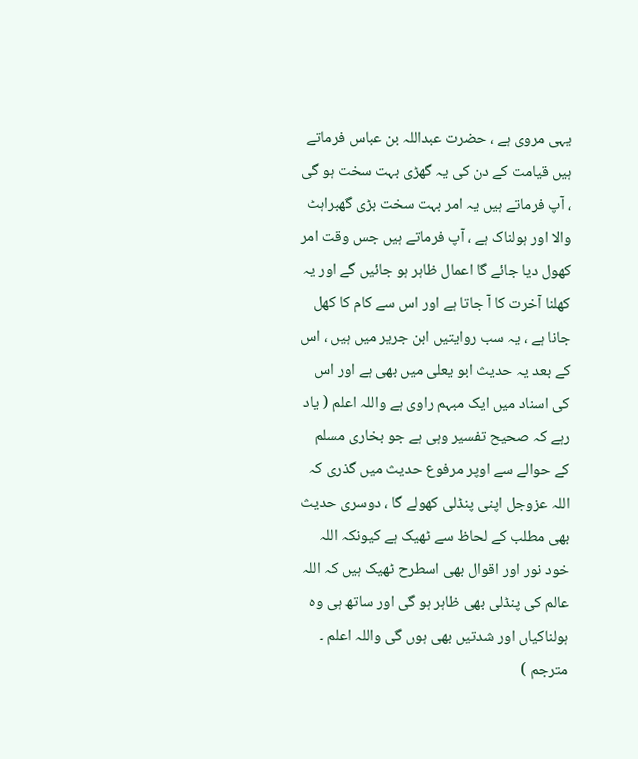یہی مروی ہے ، حضرت عبداللہ بن عباس فرماتے ہیں قیامت کے دن کی یہ گھڑی بہت سخت ہو گی ، آپ فرماتے ہیں یہ امر بہت سخت بڑی گھبراہٹ والا اور ہولناک ہے ، آپ فرماتے ہیں جس وقت امر کھول دیا جائے گا اعمال ظاہر ہو جائیں گے اور یہ کھلنا آخرت کا آ جاتا ہے اور اس سے کام کا کھل جانا ہے ، یہ سب روایتیں ابن جریر میں ہیں ، اس کے بعد یہ حدیث ابو یعلی میں بھی ہے اور اس کی اسناد میں ایک مبہم راوی ہے واللہ اعلم ( یاد رہے کہ صحیح تفسیر وہی ہے جو بخاری مسلم کے حوالے سے اوپر مرفوع حدیث میں گذری کہ اللہ عزوجل اپنی پنڈلی کھولے گا ، دوسری حدیث بھی مطلب کے لحاظ سے ٹھیک ہے کیونکہ اللہ خود نور اور اقوال بھی اسطرح ٹھیک ہیں کہ اللہ عالم کی پنڈلی بھی ظاہر ہو گی اور ساتھ ہی وہ ہولناکیاں اور شدتیں بھی ہوں گی واللہ اعلم ۔ مترجم )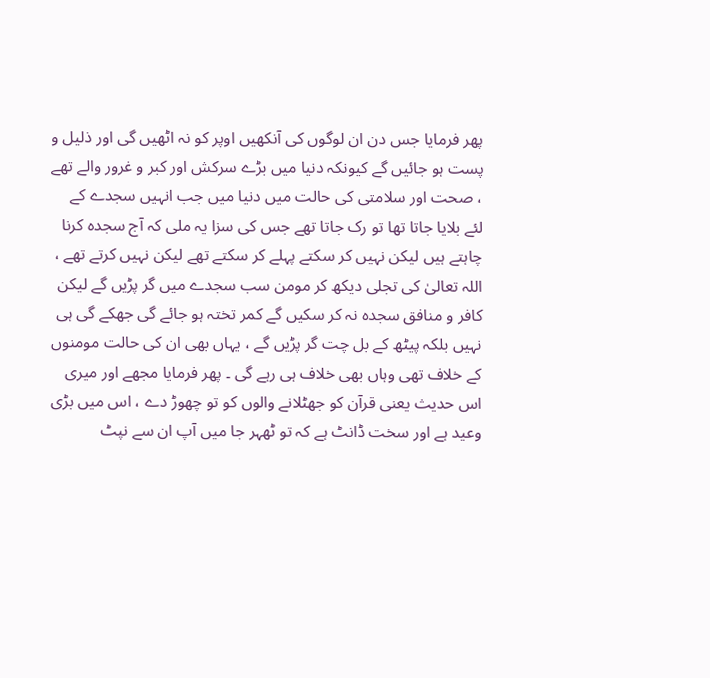پھر فرمایا جس دن ان لوگوں کی آنکھیں اوپر کو نہ اٹھیں گی اور ذلیل و پست ہو جائیں گے کیونکہ دنیا میں بڑے سرکش اور کبر و غرور والے تھے ، صحت اور سلامتی کی حالت میں دنیا میں جب انہیں سجدے کے لئے بلایا جاتا تھا تو رک جاتا تھے جس کی سزا یہ ملی کہ آج سجدہ کرنا چاہتے ہیں لیکن نہیں کر سکتے پہلے کر سکتے تھے لیکن نہیں کرتے تھے ، اللہ تعالیٰ کی تجلی دیکھ کر مومن سب سجدے میں گر پڑیں گے لیکن کافر و منافق سجدہ نہ کر سکیں گے کمر تختہ ہو جائے گی جھکے گی ہی نہیں بلکہ پیٹھ کے بل چت گر پڑیں گے ، یہاں بھی ان کی حالت مومنوں کے خلاف تھی وہاں بھی خلاف ہی رہے گی ۔ پھر فرمایا مجھے اور میری اس حدیث یعنی قرآن کو جھٹلانے والوں کو تو چھوڑ دے ، اس میں بڑی وعید ہے اور سخت ڈانٹ ہے کہ تو ٹھہر جا میں آپ ان سے نپٹ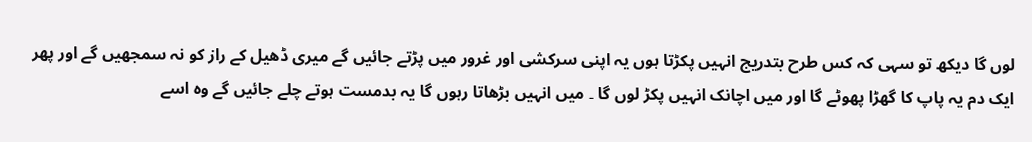لوں گا دیکھ تو سہی کہ کس طرح بتدریج انہیں پکڑتا ہوں یہ اپنی سرکشی اور غرور میں پڑتے جائیں گے میری ڈھیل کے راز کو نہ سمجھیں گے اور پھر ایک دم یہ پاپ کا گھڑا پھوٹے گا اور میں اچانک انہیں پکڑ لوں گا ۔ میں انہیں بڑھاتا رہوں گا یہ بدمست ہوتے چلے جائیں گے وہ اسے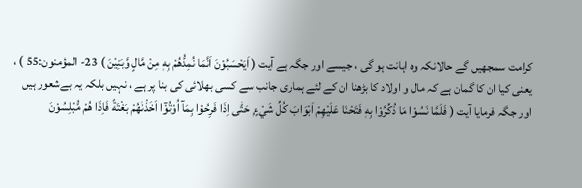کرامت سمجھیں گے حالانکہ وہ اہانت ہو گی ، جیسے اور جگہ ہے آیت ( اَيَحْسَبُوْنَ اَنَّمَا نُمِدُّهُمْ بِهٖ مِنْ مَّالٍ وَّبَنِيْنَ ) 23- المؤمنون:55 ) ، یعنی کیا ان کا گمان ہے کہ مال و اولاد کا بڑھنا ان کے لئے ہماری جانب سے کسی بھلائی کی بنا پر ہے ، نہیں بلکہ یہ بےشعور ہیں اور جگہ فرمایا آیت ( فَلَمَّا نَسُوْا مَا ذُكِّرُوْا بِهٖ فَتَحْنَا عَلَيْهِمْ اَبْوَابَ كُلِّ شَيْءٍ ۭ حَتّٰى اِذَا فَرِحُوْا بِمَآ اُوْتُوْٓا اَخَذْنٰهُمْ بَغْتَةً فَاِذَا هُمْ مُّبْلِسُوْنَ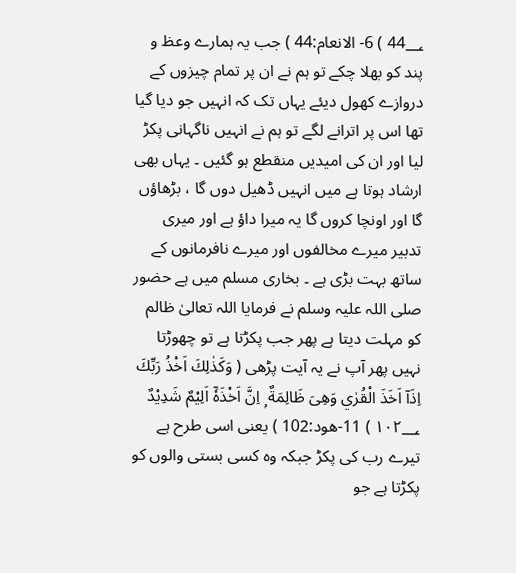44؀ ) 6- الانعام:44 ) جب یہ ہمارے وعظ و پند کو بھلا چکے تو ہم نے ان پر تمام چیزوں کے دروازے کھول دیئے یہاں تک کہ انہیں جو دیا گیا تھا اس پر اترانے لگے تو ہم نے انہیں ناگہانی پکڑ لیا اور ان کی امیدیں منقطع ہو گئیں ۔ یہاں بھی ارشاد ہوتا ہے میں انہیں ڈھیل دوں گا ، بڑھاؤں گا اور اونچا کروں گا یہ میرا داؤ ہے اور میری تدبیر میرے مخالفوں اور میرے نافرمانوں کے ساتھ بہت بڑی ہے ۔ بخاری مسلم میں ہے حضور صلی اللہ علیہ وسلم نے فرمایا اللہ تعالیٰ ظالم کو مہلت دیتا ہے پھر جب پکڑتا ہے تو چھوڑتا نہیں پھر آپ نے یہ آیت پڑھی ( وَكَذٰلِكَ اَخْذُ رَبِّكَ اِذَآ اَخَذَ الْقُرٰي وَهِىَ ظَالِمَةٌ ۭ اِنَّ اَخْذَهٗٓ اَلِيْمٌ شَدِيْدٌ ١٠٢؀ ) 11-ھود:102 ) یعنی اسی طرح ہے تیرے رب کی پکڑ جبکہ وہ کسی بستی والوں کو پکڑتا ہے جو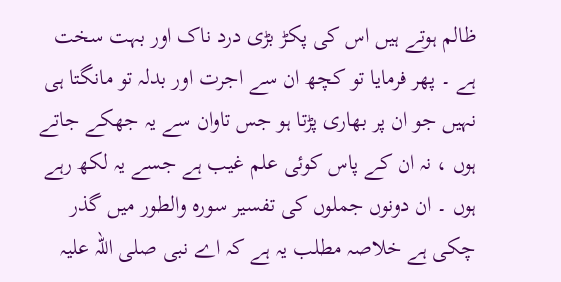ظالم ہوتے ہیں اس کی پکڑ بڑی درد ناک اور بہت سخت ہے ۔ پھر فرمایا تو کچھ ان سے اجرت اور بدلہ تو مانگتا ہی نہیں جو ان پر بھاری پڑتا ہو جس تاوان سے یہ جھکے جاتے ہوں ، نہ ان کے پاس کوئی علم غیب ہے جسے یہ لکھ رہے ہوں ۔ ان دونوں جملوں کی تفسیر سورہ والطور میں گذر چکی ہے خلاصہ مطلب یہ ہے کہ اے نبی صلی اللہ علیہ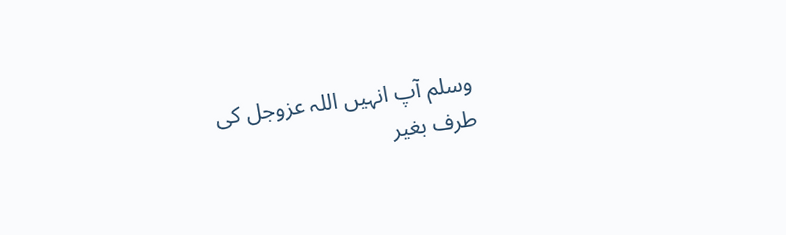وسلم آپ انہیں اللہ عزوجل کی طرف بغیر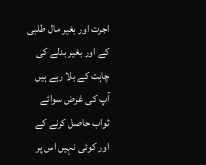اجرت اور بغیر مال طلبی کے اور بغیر بدلے کی چاہت کے بلا رہے ہیں آپ کی غرض سوائے ثواب حاصل کرنے کے اور کوئی نہیں اس پر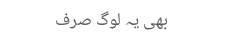بھی یہ لوگ صرف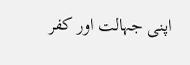اپنی جہالت اور کفر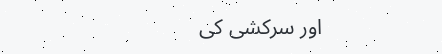اور سرکشی کی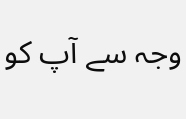وجہ سے آپ کو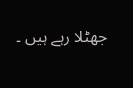جھٹلا رہے ہیں ۔